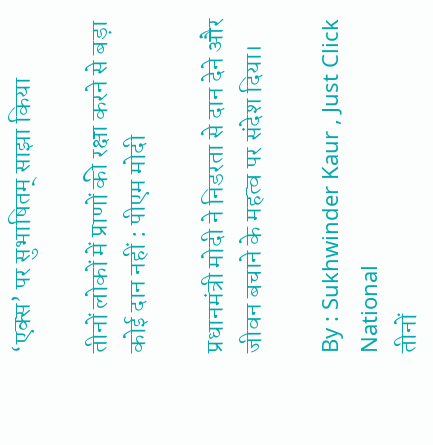‘एक्स’ पर सुभाषितम् साझा किया

तीनों लोकों में प्राणों की रक्षा करने से बड़ा कोई दान नहीं : पीएम मोदी

प्रधानमंत्री मोदी ने निडरता से दान देने और जीवन बचाने के महत्व पर संदेश दिया।

By : Sukhwinder Kaur , Just Click National
तीनों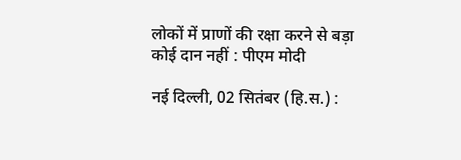लोकों में प्राणों की रक्षा करने से बड़ा कोई दान नहीं : पीएम मोदी

नई दिल्ली, 02 सितंबर (हि.स.) :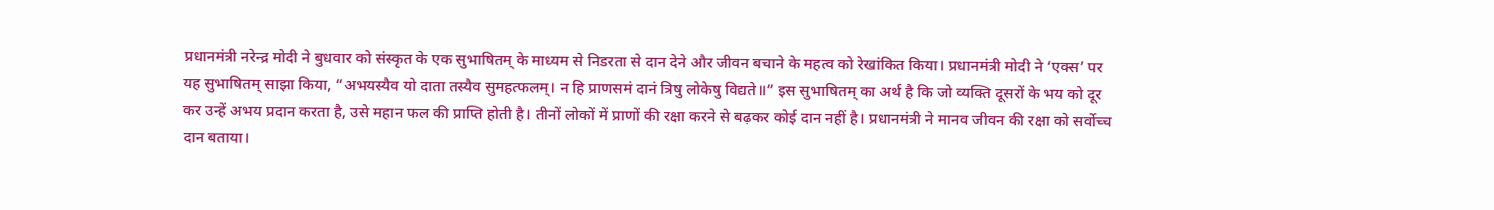प्रधानमंत्री नरेन्द्र मोदी ने बुधवार को संस्कृत के एक सुभाषितम् के माध्यम से निडरता से दान देने और जीवन बचाने के महत्व को रेखांकित किया। प्रधानमंत्री मोदी ने ‘एक्स’ पर यह सुभाषितम् साझा किया, “अभयस्यैव यो दाता तस्यैव सुमहत्फलम्। न हि प्राणसमं दानं त्रिषु लोकेषु विद्यते॥” इस सुभाषितम् का अर्थ है कि जो व्यक्ति दूसरों के भय को दूर कर उन्हें अभय प्रदान करता है, उसे महान फल की प्राप्ति होती है। तीनों लोकों में प्राणों की रक्षा करने से बढ़कर कोई दान नहीं है। प्रधानमंत्री ने मानव जीवन की रक्षा को सर्वोच्च दान बताया।